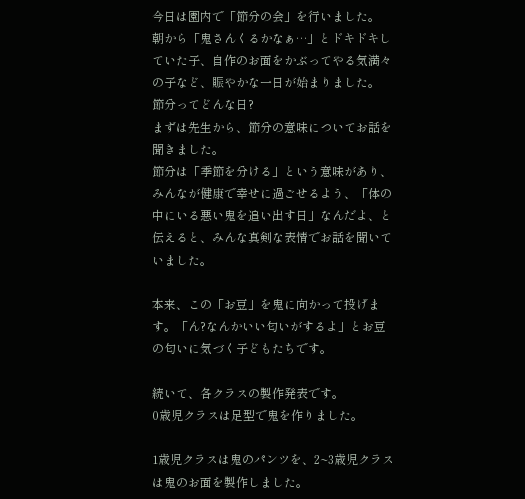今日は園内で「節分の会」を行いました。
朝から「鬼さんくるかなぁ…」とドキドキしていた子、自作のお面をかぶってやる気満々の子など、賑やかな一日が始まりました。
節分ってどんな日?
まずは先生から、節分の意味についてお話を聞きました。
節分は「季節を分ける」という意味があり、みんなが健康で幸せに過ごせるよう、「体の中にいる悪い鬼を追い出す日」なんだよ、と伝えると、みんな真剣な表情でお話を聞いていました。

本来、この「お豆」を鬼に向かって投げます。「ん?なんかいい匂いがするよ」とお豆の匂いに気づく子どもたちです。

続いて、各クラスの製作発表です。
0歳児クラスは足型で鬼を作りました。

1歳児クラスは鬼のパンツを、2~3歳児クラスは鬼のお面を製作しました。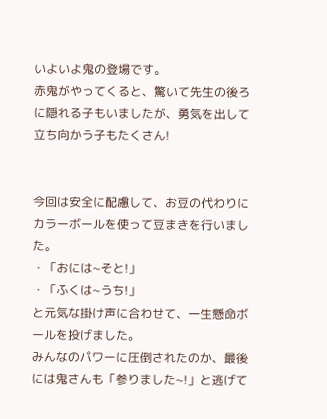いよいよ鬼の登場です。
赤鬼がやってくると、驚いて先生の後ろに隠れる子もいましたが、勇気を出して立ち向かう子もたくさん!


今回は安全に配慮して、お豆の代わりにカラーボールを使って豆まきを行いました。
・「おには~そと!」
・「ふくは~うち!」
と元気な掛け声に合わせて、一生懸命ボールを投げました。
みんなのパワーに圧倒されたのか、最後には鬼さんも「参りました~!」と逃げて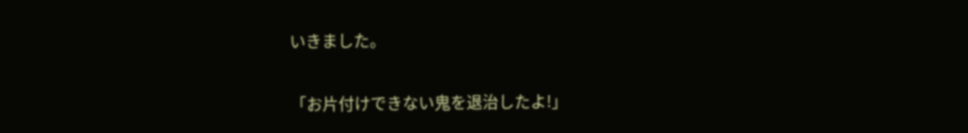いきました。

「お片付けできない鬼を退治したよ!」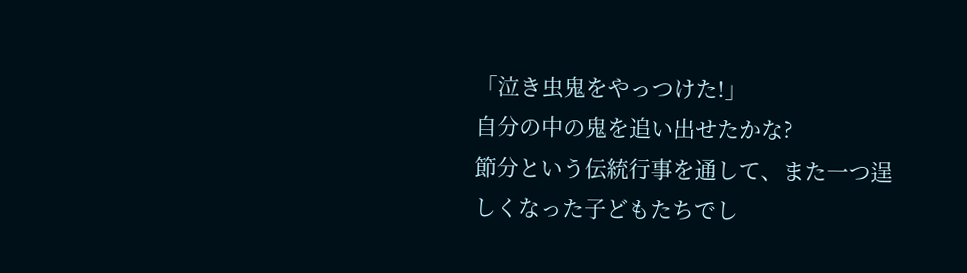「泣き虫鬼をやっつけた!」
自分の中の鬼を追い出せたかな?
節分という伝統行事を通して、また一つ逞しくなった子どもたちでし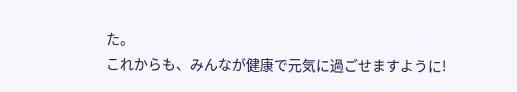た。
これからも、みんなが健康で元気に過ごせますように!